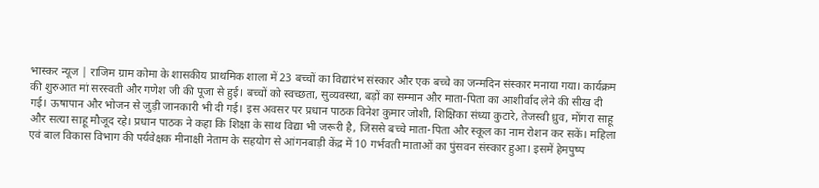भास्कर न्यूज | राजिम ग्राम कोमा के शासकीय प्राथमिक शाला में 23 बच्चों का विद्यारंभ संस्कार और एक बच्चे का जन्मदिन संस्कार मनाया गया। कार्यक्रम की शुरुआत मां सरस्वती और गणेश जी की पूजा से हुई। बच्चों को स्वच्छता, सुव्यवस्था, बड़ों का सम्मान और माता-पिता का आशीर्वाद लेने की सीख दी गई। ऊषापान और भोजन से जुड़ी जानकारी भी दी गई। इस अवसर पर प्रधान पाठक विनेश कुमार जोशी, शिक्षिका संध्या कुटारे, तेजस्वी ध्रुव, मोंगरा साहू और सत्या साहू मौजूद रहे। प्रधान पाठक ने कहा कि शिक्षा के साथ विद्या भी जरूरी है, जिससे बच्चे माता-पिता और स्कूल का नाम रोशन कर सकें। महिला एवं बाल विकास विभाग की पर्यवेक्षक मीनाक्षी नेताम के सहयोग से आंगनबाड़ी केंद्र में 10 गर्भवती माताओं का पुंसवन संस्कार हुआ। इसमें हेमपुष्प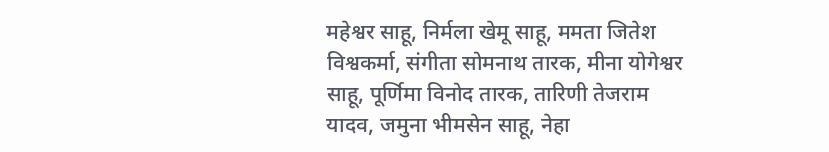महेश्वर साहू, निर्मला खेमू साहू, ममता जितेश विश्वकर्मा, संगीता सोमनाथ तारक, मीना योगेश्वर साहू, पूर्णिमा विनोद तारक, तारिणी तेजराम यादव, जमुना भीमसेन साहू, नेहा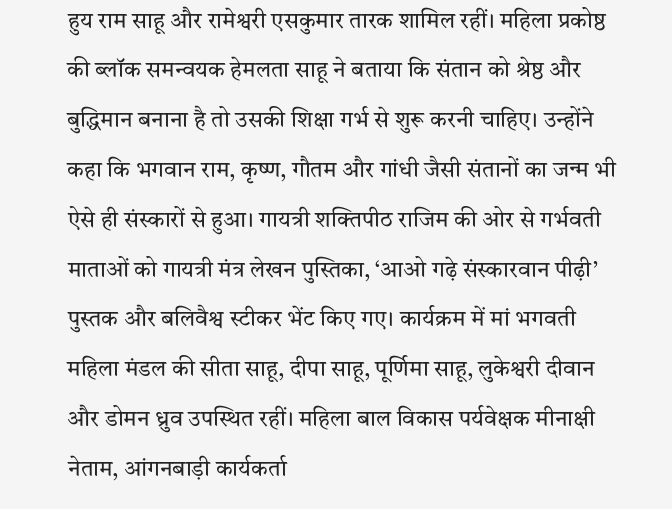हुय राम साहू और रामेश्वरी एसकुमार तारक शामिल रहीं। महिला प्रकोष्ठ की ब्लॉक समन्वयक हेमलता साहू ने बताया कि संतान को श्रेष्ठ और बुद्धिमान बनाना है तो उसकी शिक्षा गर्भ से शुरू करनी चाहिए। उन्होंने कहा कि भगवान राम, कृष्ण, गौतम और गांधी जैसी संतानों का जन्म भी ऐसे ही संस्कारों से हुआ। गायत्री शक्तिपीठ राजिम की ओर से गर्भवती माताओं को गायत्री मंत्र लेखन पुस्तिका, ‘आओ गढ़े संस्कारवान पीढ़ी’ पुस्तक और बलिवैश्व स्टीकर भेंट किए गए। कार्यक्रम में मां भगवती महिला मंडल की सीता साहू, दीपा साहू, पूर्णिमा साहू, लुकेश्वरी दीवान और डोमन ध्रुव उपस्थित रहीं। महिला बाल विकास पर्यवेक्षक मीनाक्षी नेताम, आंगनबाड़ी कार्यकर्ता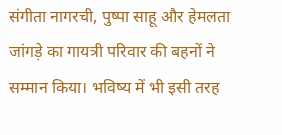संगीता नागरची, पुष्पा साहू और हेमलता जांगड़े का गायत्री परिवार की बहनों ने सम्मान किया। भविष्य में भी इसी तरह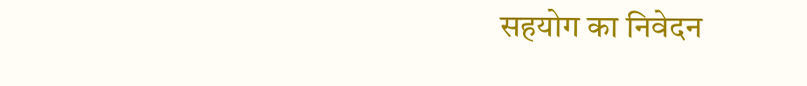सहयोग का निवेदन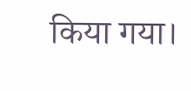किया गया।